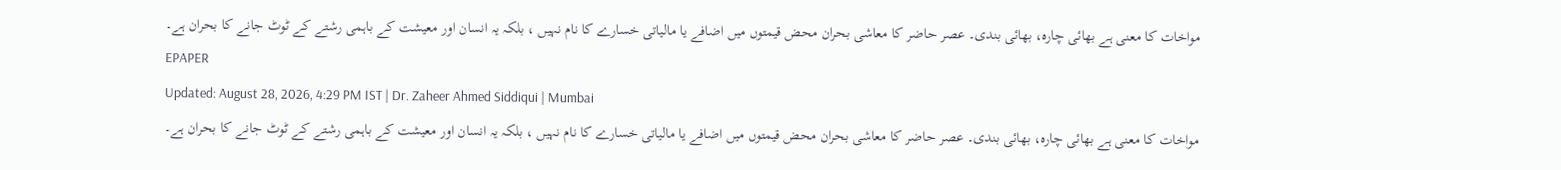مواخات کا معنی ہے بھائی چارہ، بھائی بندی۔ عصر حاضر کا معاشی بحران محض قیمتوں میں اضافے یا مالیاتی خسارے کا نام نہیں ، بلکہ یہ انسان اور معیشت کے باہمی رشتے کے ٹوٹ جانے کا بحران ہے۔
EPAPER
Updated: August 28, 2026, 4:29 PM IST | Dr. Zaheer Ahmed Siddiqui | Mumbai
مواخات کا معنی ہے بھائی چارہ، بھائی بندی۔ عصر حاضر کا معاشی بحران محض قیمتوں میں اضافے یا مالیاتی خسارے کا نام نہیں ، بلکہ یہ انسان اور معیشت کے باہمی رشتے کے ٹوٹ جانے کا بحران ہے۔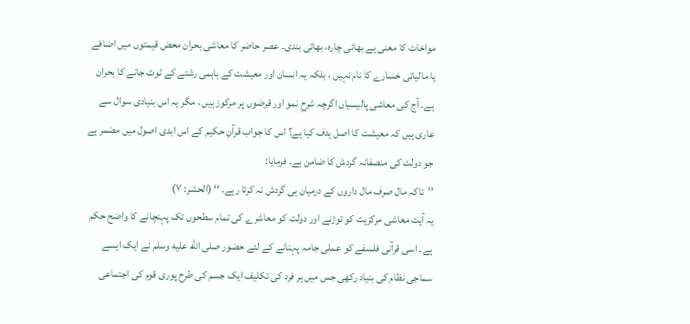مواخات کا معنی ہے بھائی چارہ، بھائی بندی۔ عصر حاضر کا معاشی بحران محض قیمتوں میں اضافے یا مالیاتی خسارے کا نام نہیں ، بلکہ یہ انسان اور معیشت کے باہمی رشتے کے ٹوٹ جانے کا بحران ہے۔ آج کی معاشی پالیسیاں اگرچہ شرحِ نمو اور قرضوں پر مرکوز ہیں ، مگر یہ اس بنیادی سوال سے عاری ہیں کہ معیشت کا اصل ہدف کیا ہے؟ اس کا جواب قرآنِ حکیم کے اس ابدی اصول میں مضمر ہے جو دولت کی منصفانہ گردش کا ضامن ہے۔ فرمایا:
’’تاکہ مال صرف مال داروں کے درمیان ہی گردش نہ کرتا رہے۔ ‘‘ (الحشر: ۷)
یہ آیت معاشی مرکزیت کو توڑنے اور دولت کو معاشرے کی تمام سطحوں تک پہنچانے کا واضح حکم ہے۔ اسی قرآنی فلسفے کو عملی جامہ پہنانے کے لئے حضور صلى الله عليه وسلم نے ایک ایسے سماجی نظام کی بنیاد رکھی جس میں ہر فرد کی تکلیف ایک جسم کی طرح پوری قوم کی اجتماعی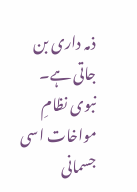ذمہ داری بن جاتی ہے۔ نبوی نظامِ مواخات اسی جسمانی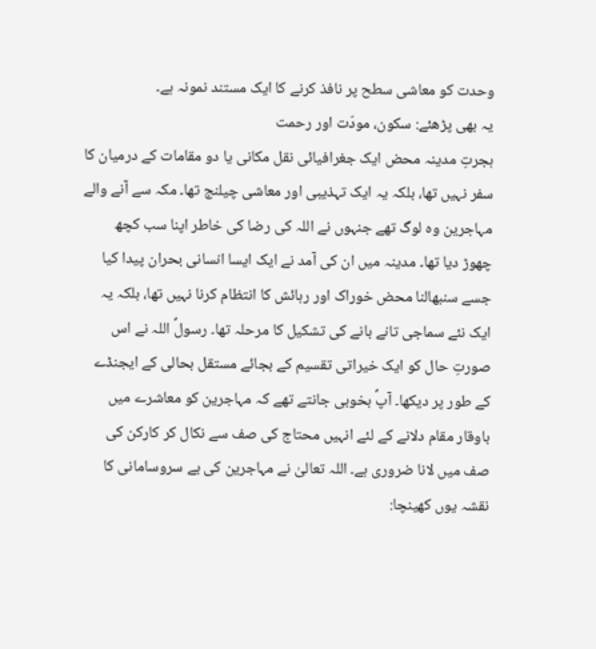وحدت کو معاشی سطح پر نافذ کرنے کا ایک مستند نمونہ ہے۔
یہ بھی پڑھئے: سکون، مودّت اور رحمت
ہجرتِ مدینہ محض ایک جغرافیائی نقل مکانی یا دو مقامات کے درمیان کا سفر نہیں تھا، بلکہ یہ ایک تہذیبی اور معاشی چیلنج تھا۔ مکہ سے آنے والے مہاجرین وہ لوگ تھے جنہوں نے اللہ کی رضا کی خاطر اپنا سب کچھ چھوڑ دیا تھا۔ مدینہ میں ان کی آمد نے ایک ایسا انسانی بحران پیدا کیا جسے سنبھالنا محض خوراک اور رہائش کا انتظام کرنا نہیں تھا، بلکہ یہ ایک نئے سماجی تانے بانے کی تشکیل کا مرحلہ تھا۔ رسولؐ اللہ نے اس صورتِ حال کو ایک خیراتی تقسیم کے بجائے مستقل بحالی کے ایجنڈے کے طور پر دیکھا۔ آپؐ بخوبی جانتے تھے کہ مہاجرین کو معاشرے میں باوقار مقام دلانے کے لئے انہیں محتاج کی صف سے نکال کر کارکن کی صف میں لانا ضروری ہے۔ اللہ تعالیٰ نے مہاجرین کی بے سروسامانی کا نقشہ یوں کھینچا: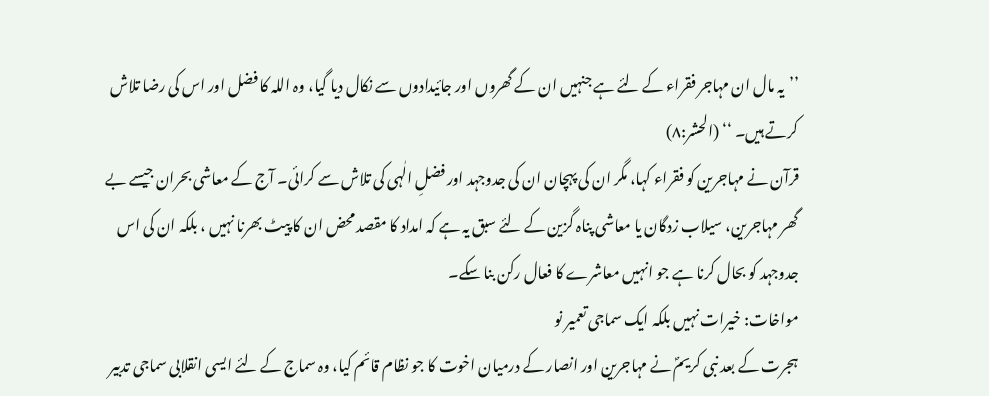’’یہ مال ان مہاجر فقراء کے لئے ہے جنہیں ان کے گھروں اور جائیدادوں سے نکال دیا گیا، وہ اللہ کا فضل اور اس کی رضا تلاش کرتے ہیں۔ ‘‘ (الحشر:۸)
قرآن نے مہاجرین کو فقراء کہا، مگر ان کی پہچان ان کی جدوجہد اور فضلِ الٰہی کی تلاش سے کرائی۔ آج کے معاشی بحران جیسے بے گھر مہاجرین، سیلاب زدگان یا معاشی پناہ گزین کے لئے سبق یہ ہے کہ امداد کا مقصد محض ان کا پیٹ بھرنا نہیں ، بلکہ ان کی اس جدوجہد کو بحال کرنا ہے جو انہیں معاشرے کا فعال رکن بنا سکے۔
مواخات: خیرات نہیں بلکہ ایک سماجی تعمیر نو
ہجرت کے بعد نبی کریمؐ نے مہاجرین اور انصار کے درمیان اخوت کا جو نظام قائم کیا، وہ سماج کے لئے ایسی انقلابی سماجی تدبیر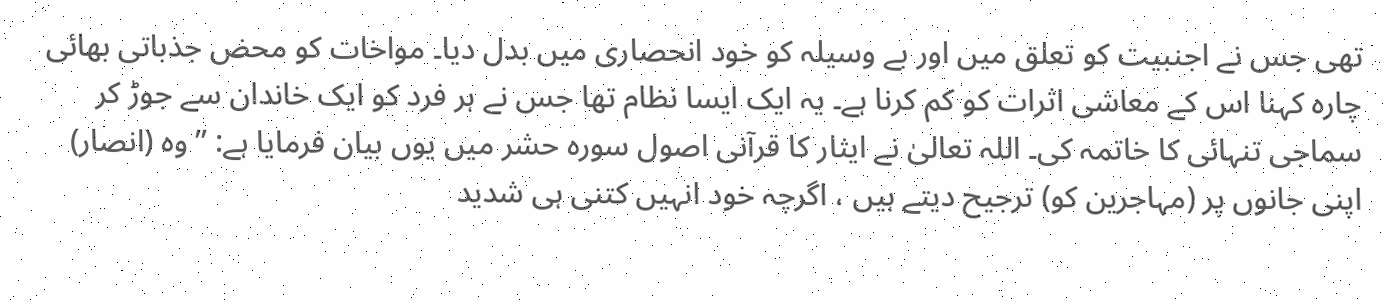تھی جس نے اجنبیت کو تعلق میں اور بے وسیلہ کو خود انحصاری میں بدل دیا۔ مواخات کو محض جذباتی بھائی چارہ کہنا اس کے معاشی اثرات کو کم کرنا ہے۔ یہ ایک ایسا نظام تھا جس نے ہر فرد کو ایک خاندان سے جوڑ کر سماجی تنہائی کا خاتمہ کی۔ اللہ تعالیٰ نے ایثار کا قرآنی اصول سورہ حشر میں یوں بیان فرمایا ہے: ’’ وہ (انصار) اپنی جانوں پر (مہاجرین کو) ترجیح دیتے ہیں ، اگرچہ خود انہیں کتنی ہی شدید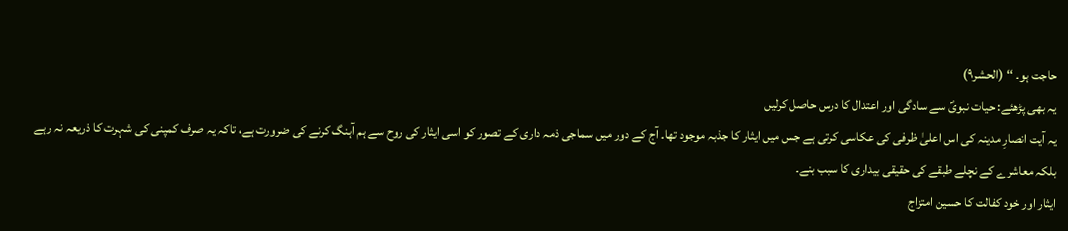حاجت ہو۔ ‘‘ (الحشر۹)
یہ بھی پڑھئے: حیات نبویؐ سے سادگی اور اعتدال کا درس حاصل کرلیں
یہ آیت انصارِ مدینہ کی اس اعلیٰ ظرفی کی عکاسی کرتی ہے جس میں ایثار کا جذبہ موجود تھا۔ آج کے دور میں سماجی ذمہ داری کے تصور کو اسی ایثار کی روح سے ہم آہنگ کرنے کی ضرورت ہے، تاکہ یہ صرف کمپنی کی شہرت کا ذریعہ نہ رہے بلکہ معاشرے کے نچلے طبقے کی حقیقی بیداری کا سبب بنے۔
ایثار اور خود کفالت کا حسین امتزاج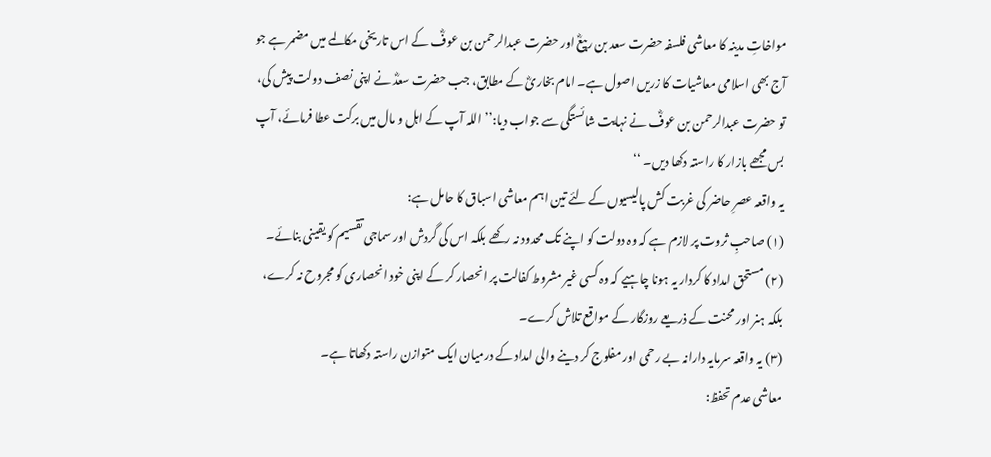مواخاتِ مدینہ کا معاشی فلسفہ حضرت سعد بن ربیعؓ اور حضرت عبدالرحمن بن عوفؓ کے اس تاریخی مکالمے میں مضمر ہے جو آج بھی اسلامی معاشیات کا زریں اصول ہے۔ امام بخاریؓ کے مطابق، جب حضرت سعدؓ نے اپنی نصف دولت پیش کی، تو حضرت عبدالرحمن بن عوفؓ نے نہایت شائستگی سے جواب دیا:’’ اللہ آپ کے اہل و مال میں برکت عطا فرمائے، آپ بس مجھے بازار کا راستہ دکھا دیں۔ ‘‘
یہ واقعہ عصرِ حاضر کی غربت کش پالیسیوں کے لئے تین اہم معاشی اسباق کا حامل ہے:
(۱) صاحبِ ثروت پر لازم ہے کہ وہ دولت کو اپنے تک محدود نہ رکھے بلکہ اس کی گردش اور سماجی تقسیم کو یقینی بنائے۔
(۲) مستحق امداد کا کردار یہ ہونا چاہیے کہ وہ کسی غیر مشروط کفالت پر انحصار کر کے اپنی خود انحصاری کو مجروح نہ کرے، بلکہ ہنر اور محنت کے ذریعے روزگار کے مواقع تلاش کرے۔
(۳) یہ واقعہ سرمایہ دارانہ بے رحمی اور مفلوج کر دینے والی امداد کے درمیان ایک متوازن راستہ دکھاتا ہے۔
معاشی عدم تحفظ: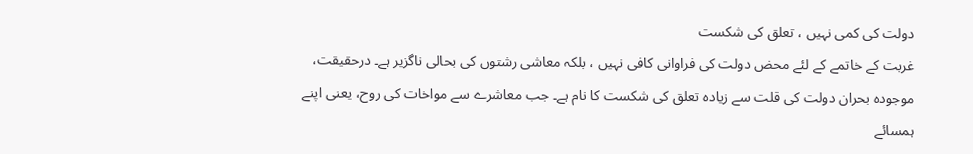دولت کی کمی نہیں ، تعلق کی شکست
غربت کے خاتمے کے لئے محض دولت کی فراوانی کافی نہیں ، بلکہ معاشی رشتوں کی بحالی ناگزیر ہے۔ درحقیقت، موجودہ بحران دولت کی قلت سے زیادہ تعلق کی شکست کا نام ہے۔ جب معاشرے سے مواخات کی روح، یعنی اپنے ہمسائے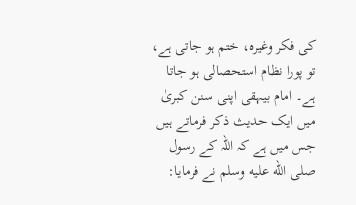کی فکر وغیرہ، ختم ہو جاتی ہے، تو پورا نظام استحصالی ہو جاتا ہے۔ امام بیہقی اپنی سنن کبریٰ میں ایک حدیث ذکر فرماتے ہیں جس میں ہے کہ اللہ کے رسول صلى الله عليه وسلم نے فرمایا: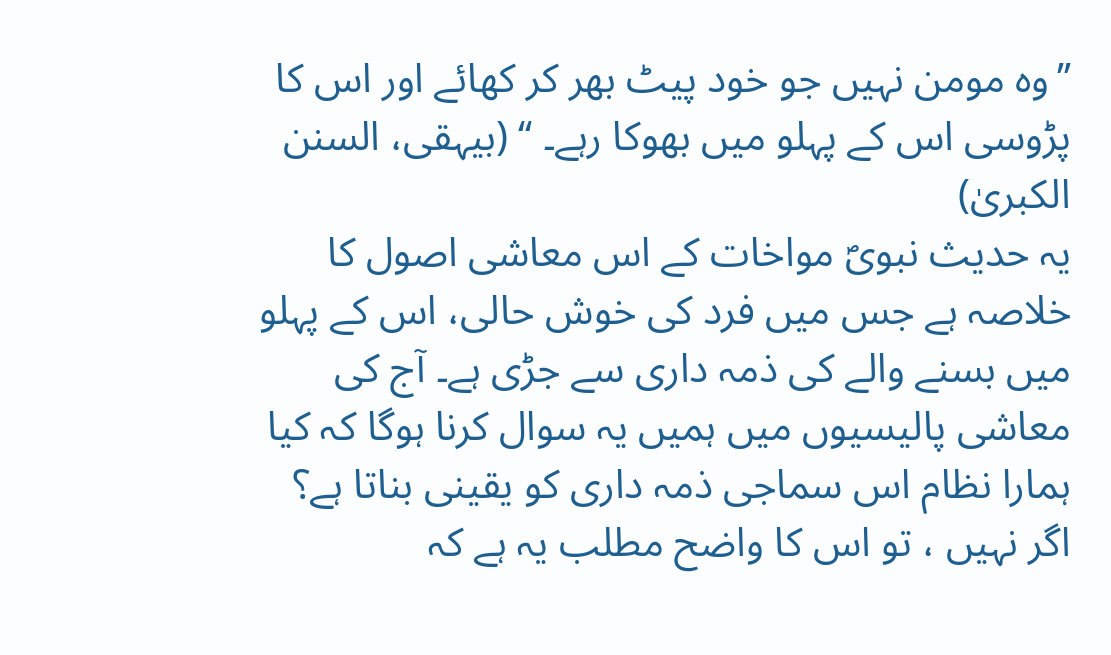’’وہ مومن نہیں جو خود پیٹ بھر کر کھائے اور اس کا پڑوسی اس کے پہلو میں بھوکا رہے۔ ‘‘ (بیہقی، السنن الکبریٰ)
یہ حدیث نبویؐ مواخات کے اس معاشی اصول کا خلاصہ ہے جس میں فرد کی خوش حالی، اس کے پہلو میں بسنے والے کی ذمہ داری سے جڑی ہے۔ آج کی معاشی پالیسیوں میں ہمیں یہ سوال کرنا ہوگا کہ کیا ہمارا نظام اس سماجی ذمہ داری کو یقینی بناتا ہے؟ اگر نہیں ، تو اس کا واضح مطلب یہ ہے کہ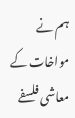ہم نے مواخات کے معاشی فلسفے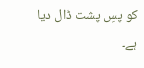کو پسِ پشت ڈال دیا ہے۔